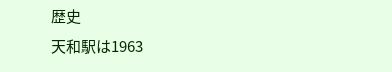歴史
天和駅は1963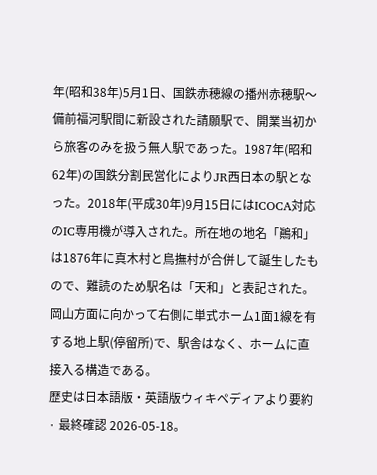年(昭和38年)5月1日、国鉄赤穂線の播州赤穂駅〜備前福河駅間に新設された請願駅で、開業当初から旅客のみを扱う無人駅であった。1987年(昭和62年)の国鉄分割民営化によりJR西日本の駅となった。2018年(平成30年)9月15日にはICOCA対応のIC専用機が導入された。所在地の地名「鷆和」は1876年に真木村と鳥撫村が合併して誕生したもので、難読のため駅名は「天和」と表記された。岡山方面に向かって右側に単式ホーム1面1線を有する地上駅(停留所)で、駅舎はなく、ホームに直接入る構造である。
歴史は日本語版・英語版ウィキペディアより要約 · 最終確認 2026-05-18。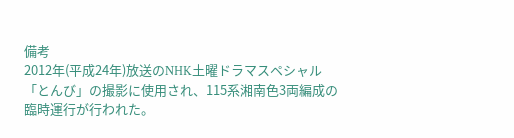備考
2012年(平成24年)放送のNHK土曜ドラマスペシャル「とんび」の撮影に使用され、115系湘南色3両編成の臨時運行が行われた。